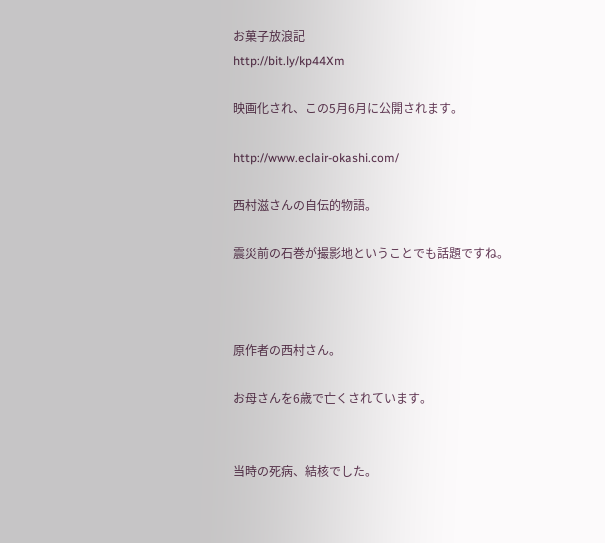お菓子放浪記
http://bit.ly/kp44Xm

映画化され、この5月6月に公開されます。

http://www.eclair-okashi.com/

西村滋さんの自伝的物語。

震災前の石巻が撮影地ということでも話題ですね。



原作者の西村さん。

お母さんを6歳で亡くされています。


当時の死病、結核でした。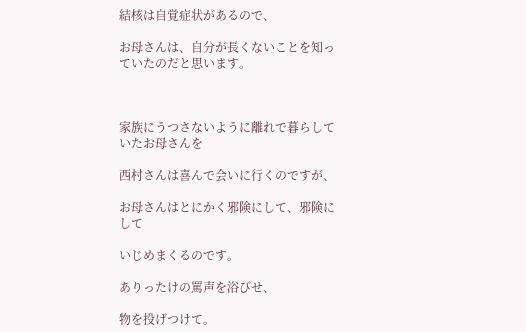結核は自覚症状があるので、

お母さんは、自分が長くないことを知っていたのだと思います。



家族にうつさないように離れで暮らしていたお母さんを

西村さんは喜んで会いに行くのですが、

お母さんはとにかく邪険にして、邪険にして

いじめまくるのです。

ありったけの罵声を浴びせ、

物を投げつけて。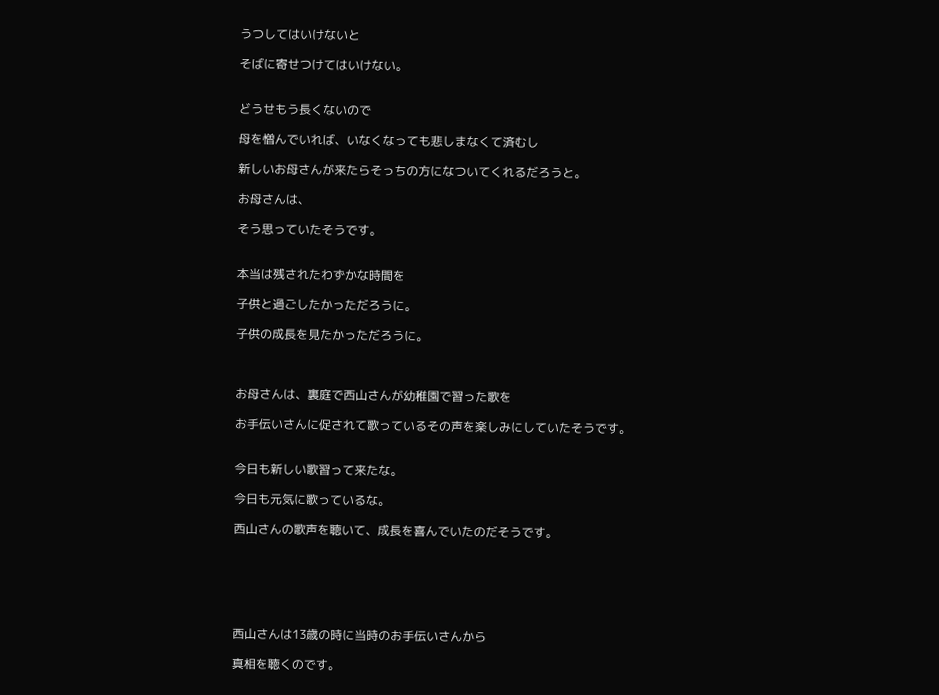うつしてはいけないと

そばに寄せつけてはいけない。


どうせもう長くないので

母を憎んでいれば、いなくなっても悲しまなくて済むし

新しいお母さんが来たらそっちの方になついてくれるだろうと。

お母さんは、

そう思っていたそうです。


本当は残されたわずかな時間を

子供と過ごしたかっただろうに。

子供の成長を見たかっただろうに。



お母さんは、裏庭で西山さんが幼稚園で習った歌を

お手伝いさんに促されて歌っているその声を楽しみにしていたそうです。


今日も新しい歌習って来たな。

今日も元気に歌っているな。

西山さんの歌声を聴いて、成長を喜んでいたのだそうです。






西山さんは13歳の時に当時のお手伝いさんから

真相を聴くのです。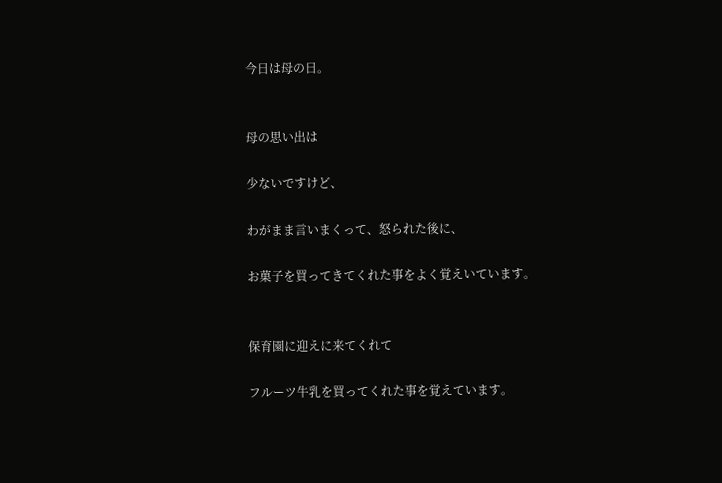今日は母の日。


母の思い出は

少ないですけど、

わがまま言いまくって、怒られた後に、

お菓子を買ってきてくれた事をよく覚えいています。


保育園に迎えに来てくれて

フルーツ牛乳を買ってくれた事を覚えています。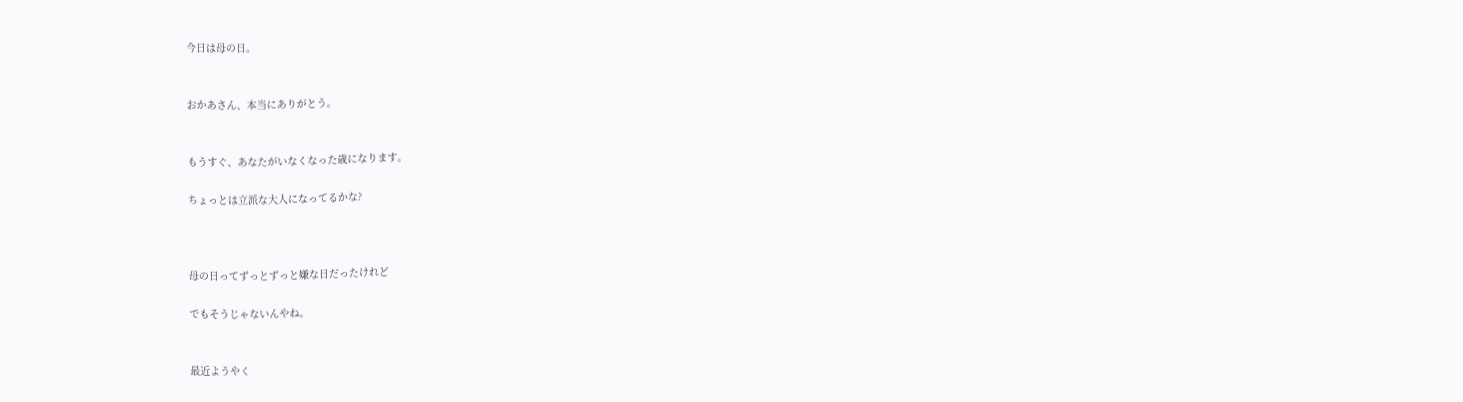今日は母の日。


おかあさん、本当にありがとう。


もうすぐ、あなたがいなくなった歳になります。

ちょっとは立派な大人になってるかな?



母の日ってずっとずっと嫌な日だったけれど

でもそうじゃないんやね。


最近ようやく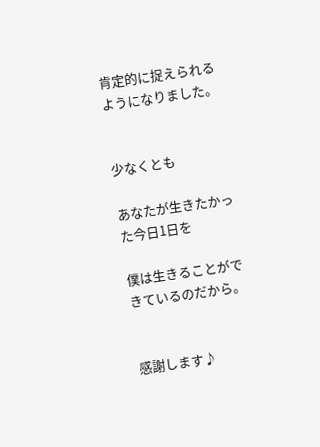肯定的に捉えられるようになりました。


少なくとも

あなたが生きたかった今日1日を

僕は生きることができているのだから。


感謝します♪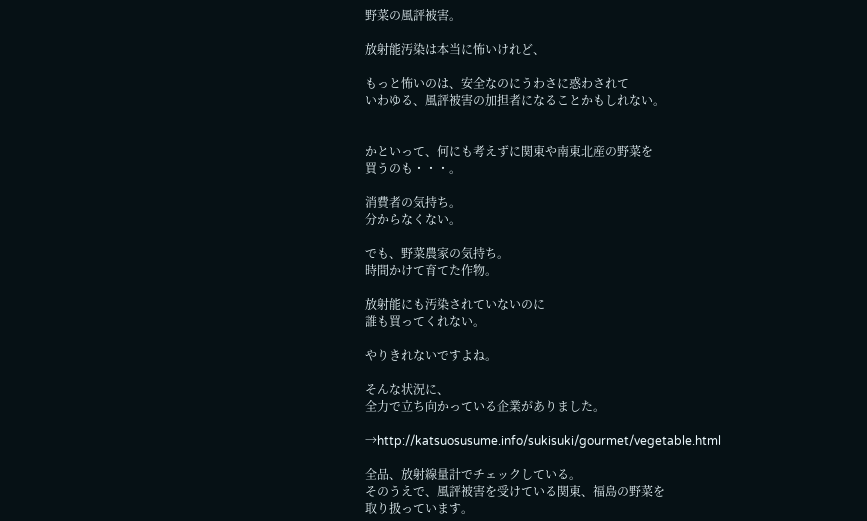野菜の風評被害。

放射能汚染は本当に怖いけれど、

もっと怖いのは、安全なのにうわさに惑わされて
いわゆる、風評被害の加担者になることかもしれない。


かといって、何にも考えずに関東や南東北産の野菜を
買うのも・・・。

消費者の気持ち。
分からなくない。

でも、野菜農家の気持ち。
時間かけて育てた作物。

放射能にも汚染されていないのに
誰も買ってくれない。

やりきれないですよね。

そんな状況に、
全力で立ち向かっている企業がありました。

→http://katsuosusume.info/sukisuki/gourmet/vegetable.html

全品、放射線量計でチェックしている。
そのうえで、風評被害を受けている関東、福島の野菜を
取り扱っています。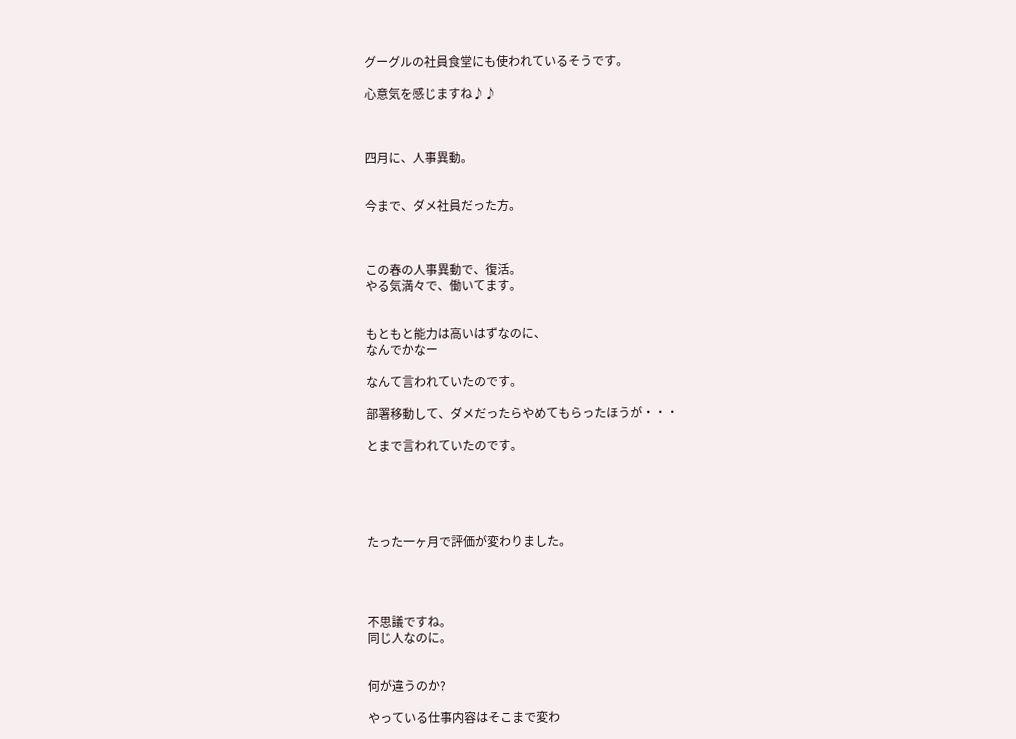グーグルの社員食堂にも使われているそうです。

心意気を感じますね♪♪



四月に、人事異動。


今まで、ダメ社員だった方。



この春の人事異動で、復活。
やる気満々で、働いてます。


もともと能力は高いはずなのに、
なんでかなー

なんて言われていたのです。

部署移動して、ダメだったらやめてもらったほうが・・・

とまで言われていたのです。





たった一ヶ月で評価が変わりました。




不思議ですね。
同じ人なのに。


何が違うのか?

やっている仕事内容はそこまで変わ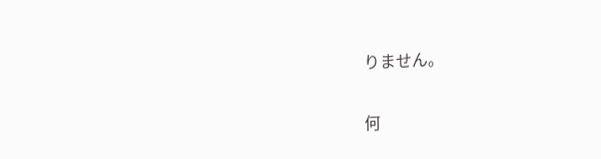りません。

何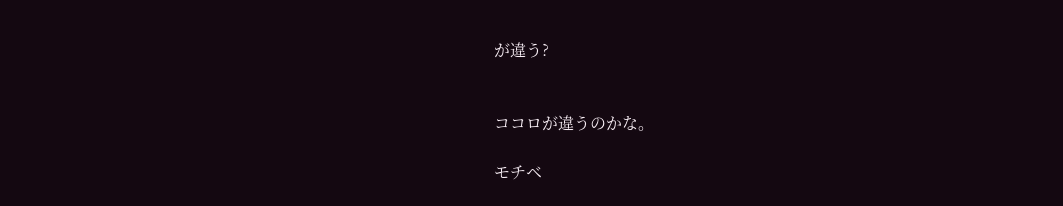が違う?


ココロが違うのかな。

モチベ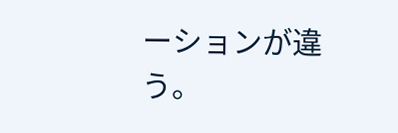ーションが違う。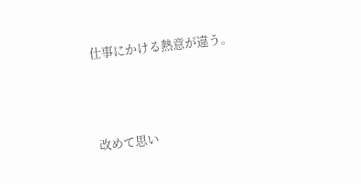仕事にかける熱意が違う。



改めて思い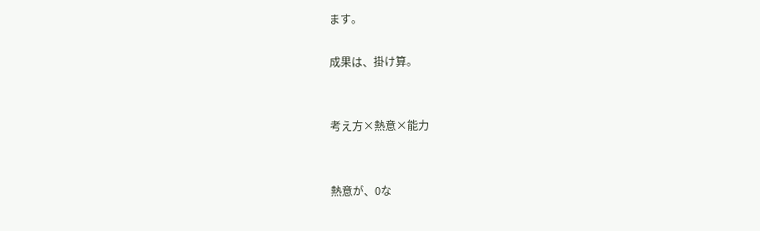ます。

成果は、掛け算。


考え方×熱意×能力


熱意が、0な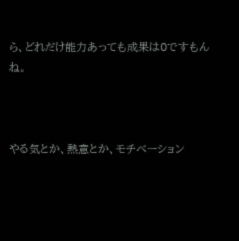ら、どれだけ能力あっても成果は0ですもんね。



やる気とか、熱意とか、モチベーション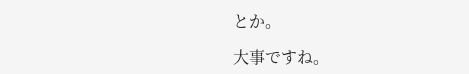とか。

大事ですね。